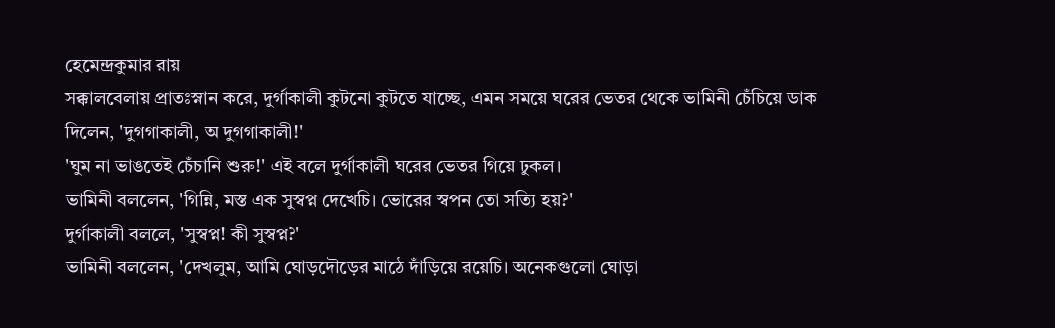হেমেন্দ্রকুমার রায়
সক্কালবেলায় প্রাতঃস্নান করে, দুর্গাকালী কুটনো কুটতে যাচ্ছে, এমন সময়ে ঘরের ভেতর থেকে ভামিনী চেঁচিয়ে ডাক দিলেন, 'দুগগাকালী, অ দুগগাকালী!'
'ঘুম না ভাঙতেই চেঁচানি শুরু!' এই বলে দুর্গাকালী ঘরের ভেতর গিয়ে ঢুকল।
ভামিনী বললেন, 'গিন্নি, মস্ত এক সুস্বপ্ন দেখেচি। ভোরের স্বপন তো সত্যি হয়?'
দুর্গাকালী বললে, 'সুস্বপ্ন! কী সুস্বপ্ন?'
ভামিনী বললেন, 'দেখলুম, আমি ঘোড়দৌড়ের মাঠে দাঁড়িয়ে রয়েচি। অনেকগুলো ঘোড়া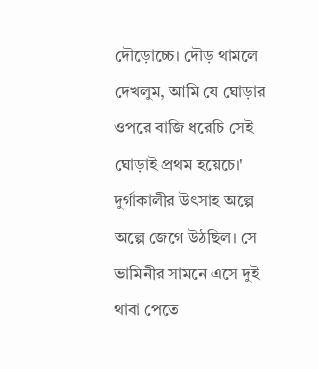দৌড়োচ্চে। দৌড় থামলে দেখলুম, আমি যে ঘোড়ার ওপরে বাজি ধরেচি সেই ঘোড়াই প্রথম হয়েচে।'
দুর্গাকালীর উৎসাহ অল্পে অল্পে জেগে উঠছিল। সে ভামিনীর সামনে এসে দুই থাবা পেতে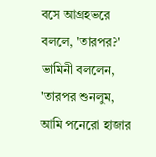বসে আগ্রহভরে বললে, 'তারপর?'
ভামিনী বললেন, 'তারপর শুনলুম, আমি পনেরো হাজার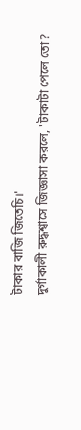টাকার বাজি জিতেচি।'
দুর্গাকালী রুদ্ধশ্বাসে জিজ্ঞাসা করলে, 'টাকাটা পেলে তো?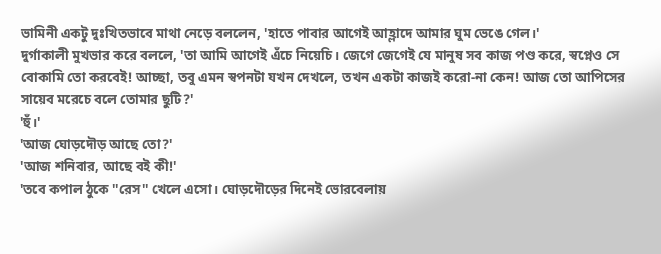ভামিনী একটু দুঃখিতভাবে মাথা নেড়ে বললেন, 'হাতে পাবার আগেই আহ্লাদে আমার ঘুম ভেঙে গেল।'
দুর্গাকালী মুখভার করে বললে, 'তা আমি আগেই এঁচে নিয়েচি। জেগে জেগেই যে মানুষ সব কাজ পণ্ড করে, স্বপ্নেও সে বোকামি তো করবেই! আচ্ছা, তবু এমন স্বপনটা যখন দেখলে, তখন একটা কাজই করো-না কেন! আজ তো আপিসের সায়েব মরেচে বলে তোমার ছুটি?'
'হুঁ।'
'আজ ঘোড়দৌড় আছে তো?'
'আজ শনিবার, আছে বই কী!'
'তবে কপাল ঠুকে ''রেস'' খেলে এসো। ঘোড়দৌড়ের দিনেই ভোরবেলায়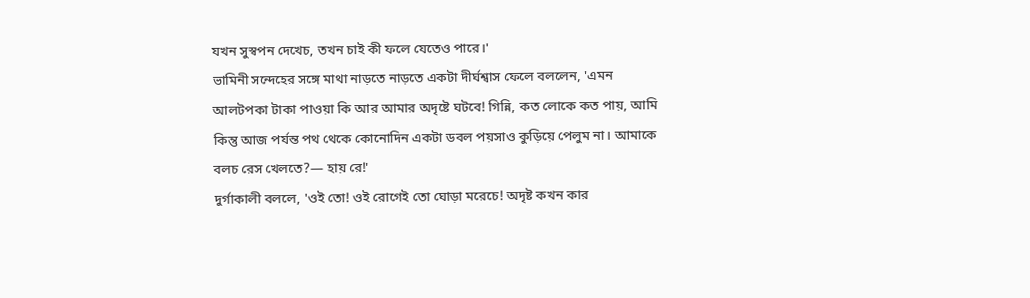যখন সুস্বপন দেখেচ, তখন চাই কী ফলে যেতেও পারে।'
ভামিনী সন্দেহের সঙ্গে মাথা নাড়তে নাড়তে একটা দীর্ঘশ্বাস ফেলে বললেন, 'এমন আলটপকা টাকা পাওয়া কি আর আমার অদৃষ্টে ঘটবে! গিন্নি, কত লোকে কত পায়, আমি কিন্তু আজ পর্যন্ত পথ থেকে কোনোদিন একটা ডবল পয়সাও কুড়িয়ে পেলুম না। আমাকে বলচ রেস খেলতে?— হায় রে!'
দুর্গাকালী বললে, 'ওই তো! ওই রোগেই তো ঘোড়া মরেচে! অদৃষ্ট কখন কার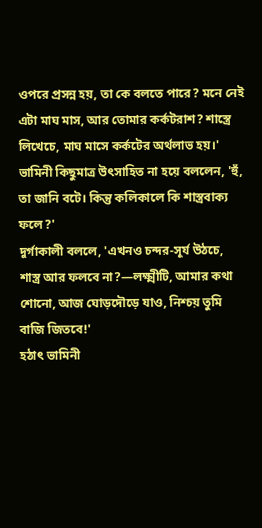ওপরে প্রসন্ন হয়, তা কে বলতে পারে? মনে নেই এটা মাঘ মাস, আর তোমার কর্কটরাশ? শাস্ত্রে লিখেচে, মাঘ মাসে কর্কটের অর্থলাভ হয়।'
ভামিনী কিছুমাত্র উৎসাহিত না হয়ে বললেন, 'হুঁ, তা জানি বটে। কিন্তু কলিকালে কি শাস্ত্রবাক্য ফলে?'
দুর্গাকালী বললে, 'এখনও চন্দর-সূর্য উঠচে, শাস্ত্র আর ফলবে না?—লক্ষ্মীটি, আমার কথা শোনো, আজ ঘোড়দৌড়ে যাও, নিশ্চয় তুমি বাজি জিতবে!'
হঠাৎ ভামিনী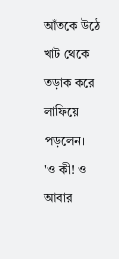আঁতকে উঠে খাট থেকে তড়াক করে লাফিয়ে পড়লেন।
'ও কী! ও আবার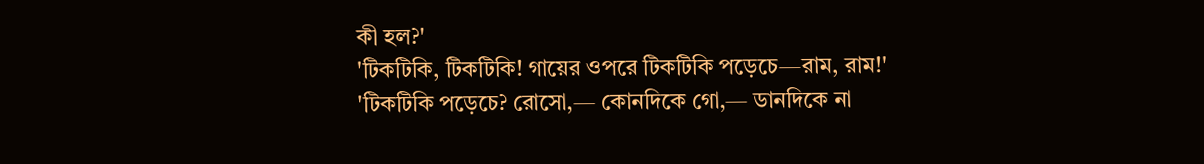কী হল?'
'টিকটিকি, টিকটিকি! গায়ের ওপরে টিকটিকি পড়েচে—রাম, রাম!'
'টিকটিকি পড়েচে? রোসো,— কোনদিকে গো,— ডানদিকে না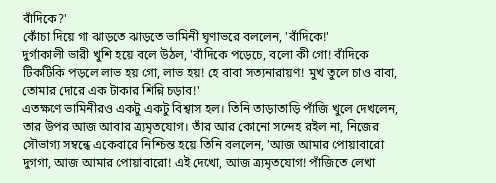বাঁদিকে?'
কোঁচা দিয়ে গা ঝাড়তে ঝাড়তে ভামিনী ঘৃণাভরে বললেন, 'বাঁদিকে!'
দুর্গাকালী ভারী খুশি হয়ে বলে উঠল, 'বাঁদিকে পড়েচে, বলো কী গো! বাঁদিকে টিকটিকি পড়লে লাভ হয় গো, লাভ হয়! হে বাবা সত্যনারায়ণ! মুখ তুলে চাও বাবা, তোমার দোরে এক টাকার শিন্নি চড়াব!'
এতক্ষণে ভামিনীরও একটু একটু বিশ্বাস হল। তিনি তাড়াতাড়ি পাঁজি খুলে দেখলেন, তার উপর আজ আবার ত্র্যমৃতযোগ। তাঁর আর কোনো সন্দেহ রইল না, নিজের সৌভাগ্য সম্বন্ধে একেবারে নিশ্চিন্ত হয়ে তিনি বললেন, 'আজ আমার পোয়াবারো দুগগা, আজ আমার পোয়াবারো! এই দেখো, আজ ত্র্যমৃতযোগ! পাঁজিতে লেখা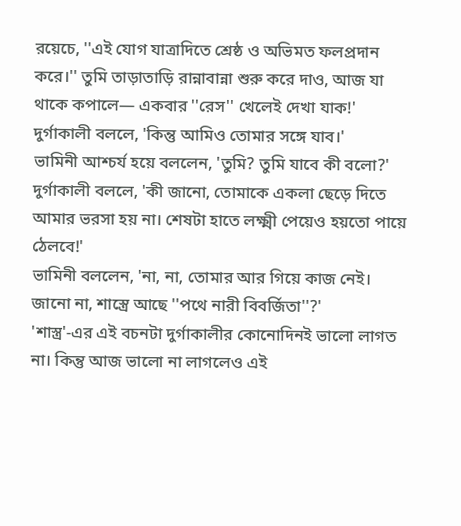রয়েচে, ''এই যোগ যাত্রাদিতে শ্রেষ্ঠ ও অভিমত ফলপ্রদান করে।'' তুমি তাড়াতাড়ি রান্নাবান্না শুরু করে দাও, আজ যা থাকে কপালে— একবার ''রেস'' খেলেই দেখা যাক!'
দুর্গাকালী বললে, 'কিন্তু আমিও তোমার সঙ্গে যাব।'
ভামিনী আশ্চর্য হয়ে বললেন, 'তুমি? তুমি যাবে কী বলো?'
দুর্গাকালী বললে, 'কী জানো, তোমাকে একলা ছেড়ে দিতে আমার ভরসা হয় না। শেষটা হাতে লক্ষ্মী পেয়েও হয়তো পায়ে ঠেলবে!'
ভামিনী বললেন, 'না, না, তোমার আর গিয়ে কাজ নেই। জানো না, শাস্ত্রে আছে ''পথে নারী বিবর্জিতা''?'
'শাস্ত্র'-এর এই বচনটা দুর্গাকালীর কোনোদিনই ভালো লাগত না। কিন্তু আজ ভালো না লাগলেও এই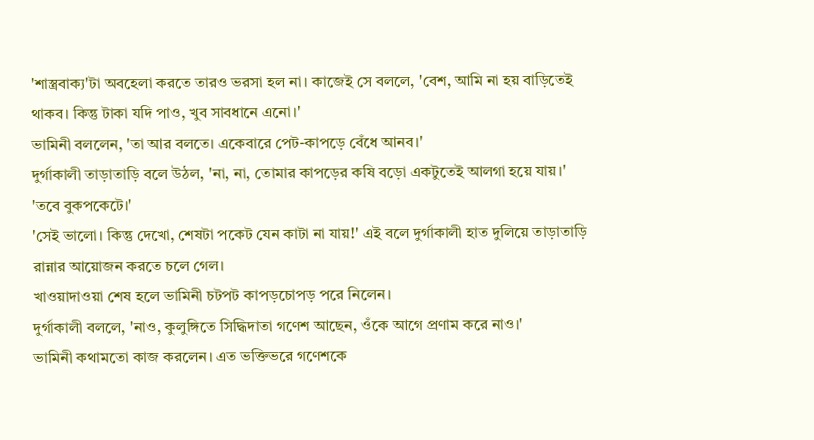'শাস্ত্রবাক্য'টা অবহেলা করতে তারও ভরসা হল না। কাজেই সে বললে, 'বেশ, আমি না হয় বাড়িতেই থাকব। কিন্তু টাকা যদি পাও, খুব সাবধানে এনো।'
ভামিনী বললেন, 'তা আর বলতে। একেবারে পেট-কাপড়ে বেঁধে আনব।'
দুর্গাকালী তাড়াতাড়ি বলে উঠল, 'না, না, তোমার কাপড়ের কষি বড়ো একটুতেই আলগা হয়ে যায়।'
'তবে বুকপকেটে।'
'সেই ভালো। কিন্তু দেখো, শেষটা পকেট যেন কাটা না যায়!' এই বলে দুর্গাকালী হাত দুলিয়ে তাড়াতাড়ি রান্নার আয়োজন করতে চলে গেল।
খাওয়াদাওয়া শেষ হলে ভামিনী চটপট কাপড়চোপড় পরে নিলেন।
দুর্গাকালী বললে, 'নাও, কুলুঙ্গিতে সিদ্ধিদাতা গণেশ আছেন, ওঁকে আগে প্রণাম করে নাও।'
ভামিনী কথামতো কাজ করলেন। এত ভক্তিভরে গণেশকে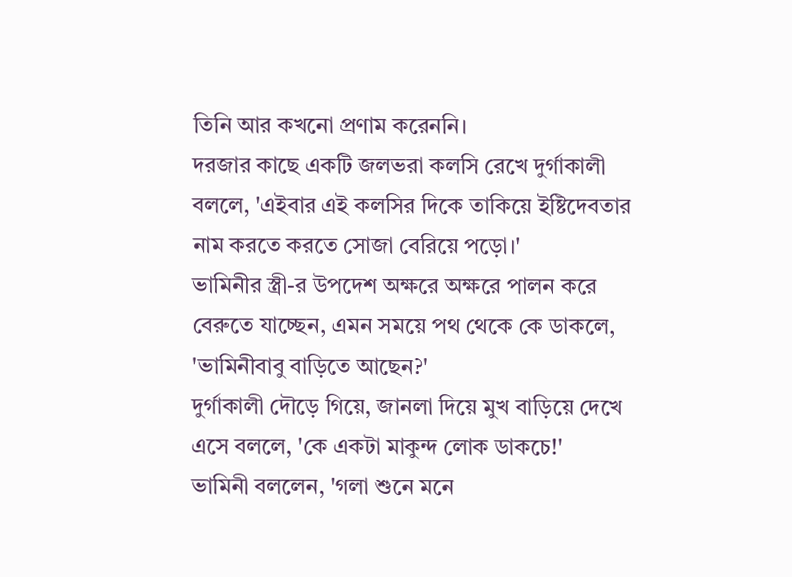তিনি আর কখনো প্রণাম করেননি।
দরজার কাছে একটি জলভরা কলসি রেখে দুর্গাকালী বললে, 'এইবার এই কলসির দিকে তাকিয়ে ইষ্টিদেবতার নাম করতে করতে সোজা বেরিয়ে পড়ো।'
ভামিনীর স্ত্রী-র উপদেশ অক্ষরে অক্ষরে পালন করে বেরুতে যাচ্ছেন, এমন সময়ে পথ থেকে কে ডাকলে, 'ভামিনীবাবু বাড়িতে আছেন?'
দুর্গাকালী দৌড়ে গিয়ে, জানলা দিয়ে মুখ বাড়িয়ে দেখে এসে বললে, 'কে একটা মাকুন্দ লোক ডাকচে!'
ভামিনী বললেন, 'গলা শুনে মনে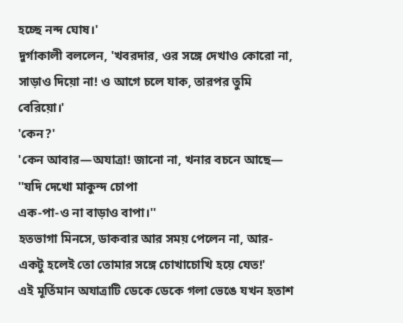হচ্ছে নন্দ ঘোষ।'
দুর্গাকালী বললেন, 'খবরদার, ওর সঙ্গে দেখাও কোরো না, সাড়াও দিয়ো না! ও আগে চলে যাক, তারপর তুমি বেরিয়ো।'
'কেন?'
'কেন আবার—অযাত্রা! জানো না, খনার বচনে আছে—
''যদি দেখো মাকুন্দ চোপা
এক-পা-ও না বাড়াও বাপা।''
হতভাগা মিনসে, ডাকবার আর সময় পেলেন না, আর-একটু হলেই তো তোমার সঙ্গে চোখাচোখি হয়ে যেত!'
এই মূর্তিমান অযাত্রাটি ডেকে ডেকে গলা ভেঙে যখন হতাশ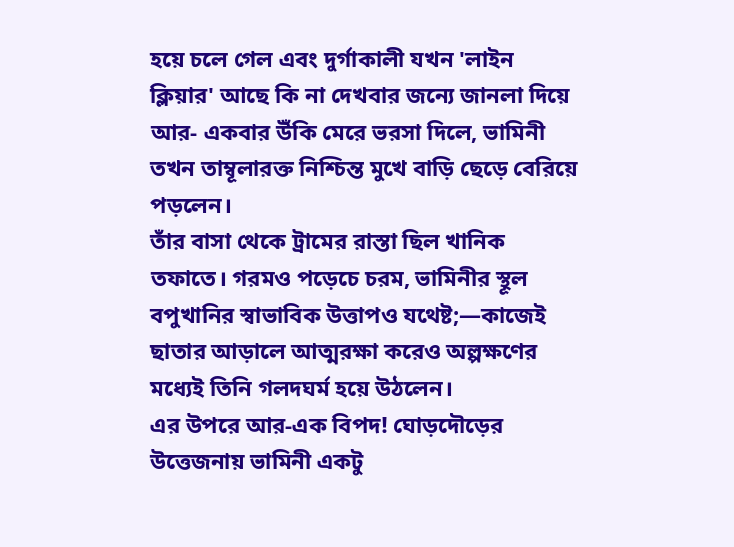হয়ে চলে গেল এবং দুর্গাকালী যখন 'লাইন ক্লিয়ার' আছে কি না দেখবার জন্যে জানলা দিয়ে আর- একবার উঁকি মেরে ভরসা দিলে, ভামিনী তখন তাম্বূলারক্ত নিশ্চিন্ত মুখে বাড়ি ছেড়ে বেরিয়ে পড়লেন।
তাঁর বাসা থেকে ট্রামের রাস্তা ছিল খানিক তফাতে। গরমও পড়েচে চরম, ভামিনীর স্থূল বপুখানির স্বাভাবিক উত্তাপও যথেষ্ট;—কাজেই ছাতার আড়ালে আত্মরক্ষা করেও অল্পক্ষণের মধ্যেই তিনি গলদঘর্ম হয়ে উঠলেন।
এর উপরে আর-এক বিপদ! ঘোড়দৌড়ের উত্তেজনায় ভামিনী একটু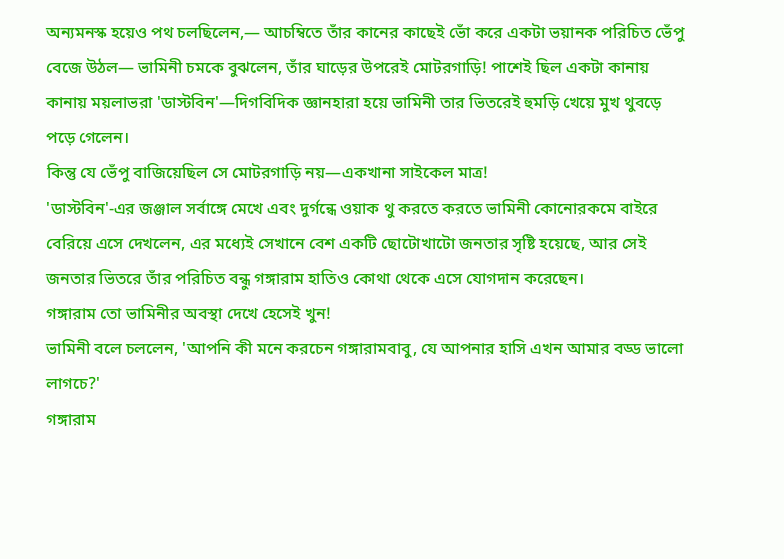অন্যমনস্ক হয়েও পথ চলছিলেন,— আচম্বিতে তাঁর কানের কাছেই ভোঁ করে একটা ভয়ানক পরিচিত ভেঁপু বেজে উঠল— ভামিনী চমকে বুঝলেন, তাঁর ঘাড়ের উপরেই মোটরগাড়ি! পাশেই ছিল একটা কানায় কানায় ময়লাভরা 'ডাস্টবিন'—দিগবিদিক জ্ঞানহারা হয়ে ভামিনী তার ভিতরেই হুমড়ি খেয়ে মুখ থুবড়ে পড়ে গেলেন।
কিন্তু যে ভেঁপু বাজিয়েছিল সে মোটরগাড়ি নয়—একখানা সাইকেল মাত্র!
'ডাস্টবিন'-এর জঞ্জাল সর্বাঙ্গে মেখে এবং দুর্গন্ধে ওয়াক থু করতে করতে ভামিনী কোনোরকমে বাইরে বেরিয়ে এসে দেখলেন, এর মধ্যেই সেখানে বেশ একটি ছোটোখাটো জনতার সৃষ্টি হয়েছে, আর সেই জনতার ভিতরে তাঁর পরিচিত বন্ধু গঙ্গারাম হাতিও কোথা থেকে এসে যোগদান করেছেন।
গঙ্গারাম তো ভামিনীর অবস্থা দেখে হেসেই খুন!
ভামিনী বলে চললেন, 'আপনি কী মনে করচেন গঙ্গারামবাবু, যে আপনার হাসি এখন আমার বড্ড ভালো লাগচে?'
গঙ্গারাম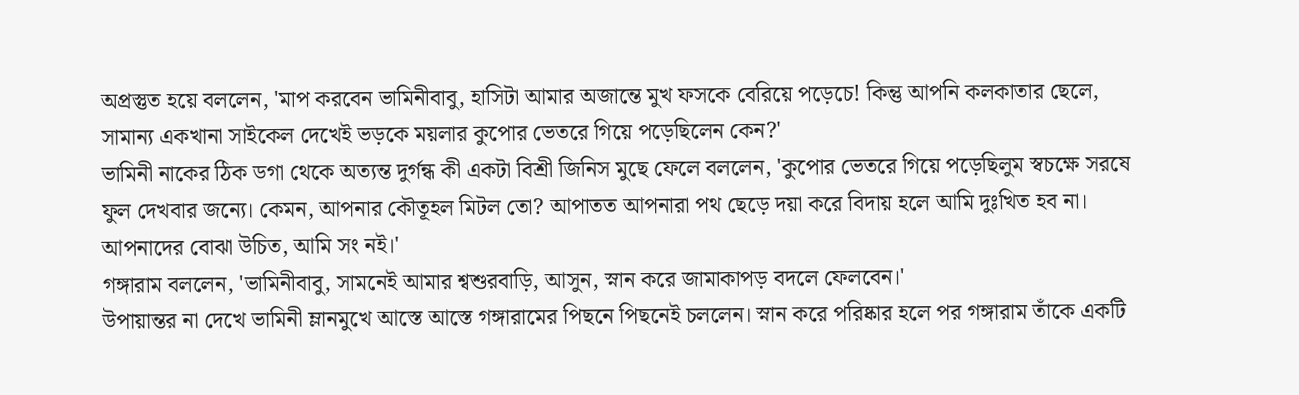অপ্রস্তুত হয়ে বললেন, 'মাপ করবেন ভামিনীবাবু, হাসিটা আমার অজান্তে মুখ ফসকে বেরিয়ে পড়েচে! কিন্তু আপনি কলকাতার ছেলে, সামান্য একখানা সাইকেল দেখেই ভড়কে ময়লার কুপোর ভেতরে গিয়ে পড়েছিলেন কেন?'
ভামিনী নাকের ঠিক ডগা থেকে অত্যন্ত দুর্গন্ধ কী একটা বিশ্রী জিনিস মুছে ফেলে বললেন, 'কুপোর ভেতরে গিয়ে পড়েছিলুম স্বচক্ষে সরষে ফুল দেখবার জন্যে। কেমন, আপনার কৌতূহল মিটল তো? আপাতত আপনারা পথ ছেড়ে দয়া করে বিদায় হলে আমি দুঃখিত হব না। আপনাদের বোঝা উচিত, আমি সং নই।'
গঙ্গারাম বললেন, 'ভামিনীবাবু, সামনেই আমার শ্বশুরবাড়ি, আসুন, স্নান করে জামাকাপড় বদলে ফেলবেন।'
উপায়ান্তর না দেখে ভামিনী ম্লানমুখে আস্তে আস্তে গঙ্গারামের পিছনে পিছনেই চললেন। স্নান করে পরিষ্কার হলে পর গঙ্গারাম তাঁকে একটি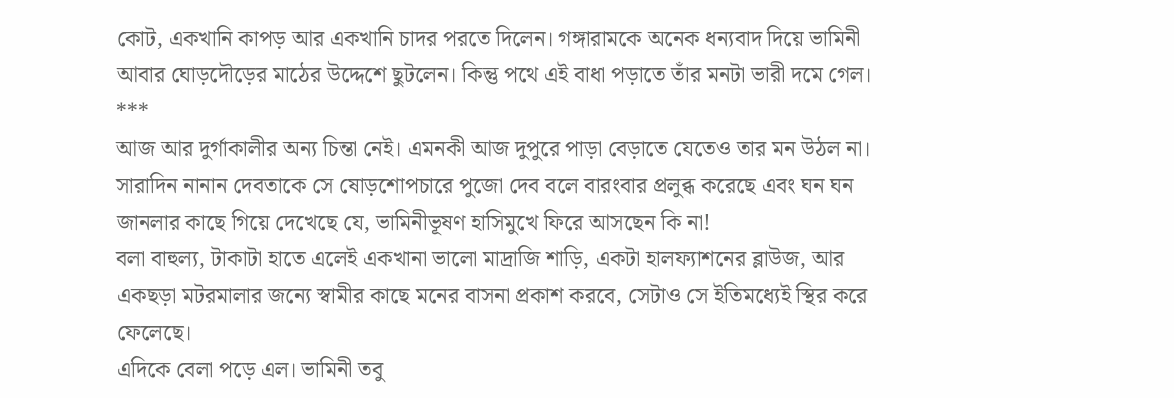কোট, একখানি কাপড় আর একখানি চাদর পরতে দিলেন। গঙ্গারামকে অনেক ধন্যবাদ দিয়ে ভামিনী আবার ঘোড়দৌড়ের মাঠের উদ্দেশে ছুটলেন। কিন্তু পথে এই বাধা পড়াতে তাঁর মনটা ভারী দমে গেল।
***
আজ আর দুর্গাকালীর অন্য চিন্তা নেই। এমনকী আজ দুপুরে পাড়া বেড়াতে যেতেও তার মন উঠল না।
সারাদিন নানান দেবতাকে সে ষোড়শোপচারে পুজো দেব বলে বারংবার প্রলুব্ধ করেছে এবং ঘন ঘন জানলার কাছে গিয়ে দেখেছে যে, ভামিনীভূষণ হাসিমুখে ফিরে আসছেন কি না!
বলা বাহুল্য, টাকাটা হাতে এলেই একখানা ভালো মাদ্রাজি শাড়ি, একটা হালফ্যাশনের ব্লাউজ, আর একছড়া মটরমালার জন্যে স্বামীর কাছে মনের বাসনা প্রকাশ করবে, সেটাও সে ইতিমধ্যেই স্থির করে ফেলেছে।
এদিকে বেলা পড়ে এল। ভামিনী তবু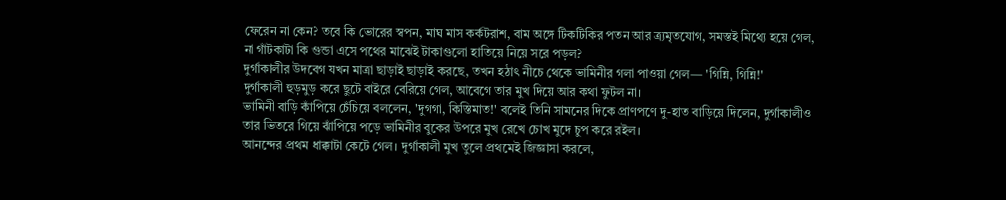ফেরেন না কেন? তবে কি ভোরের স্বপন, মাঘ মাস কর্কটরাশ, বাম অঙ্গে টিকটিকির পতন আর ত্র্যমৃতযোগ, সমস্তই মিথ্যে হয়ে গেল, না গাঁটকাটা কি গুন্ডা এসে পথের মাঝেই টাকাগুলো হাতিয়ে নিয়ে সরে পড়ল?
দুর্গাকালীর উদবেগ যখন মাত্রা ছাড়াই ছাড়াই করছে, তখন হঠাৎ নীচে থেকে ভামিনীর গলা পাওয়া গেল— 'গিন্নি, গিন্নি!'
দুর্গাকালী হুড়মুড় করে ছুটে বাইরে বেরিয়ে গেল, আবেগে তার মুখ দিয়ে আর কথা ফুটল না।
ভামিনী বাড়ি কাঁপিয়ে চেঁচিয়ে বললেন, 'দুগগা, কিস্তিমাত!' বলেই তিনি সামনের দিকে প্রাণপণে দু-হাত বাড়িয়ে দিলেন, দুর্গাকালীও তার ভিতরে গিয়ে ঝাঁপিয়ে পড়ে ভামিনীর বুকের উপরে মুখ রেখে চোখ মুদে চুপ করে রইল।
আনন্দের প্রথম ধাক্কাটা কেটে গেল। দুর্গাকালী মুখ তুলে প্রথমেই জিজ্ঞাসা করলে,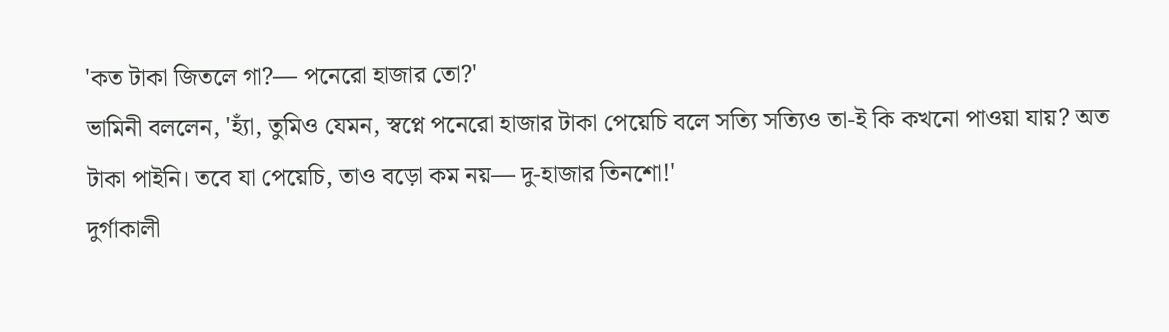'কত টাকা জিতলে গা?— পনেরো হাজার তো?'
ভামিনী বললেন, 'হ্যাঁ, তুমিও যেমন, স্বপ্নে পনেরো হাজার টাকা পেয়েচি বলে সত্যি সত্যিও তা-ই কি কখনো পাওয়া যায়? অত টাকা পাইনি। তবে যা পেয়েচি, তাও বড়ো কম নয়— দু-হাজার তিনশো!'
দুর্গাকালী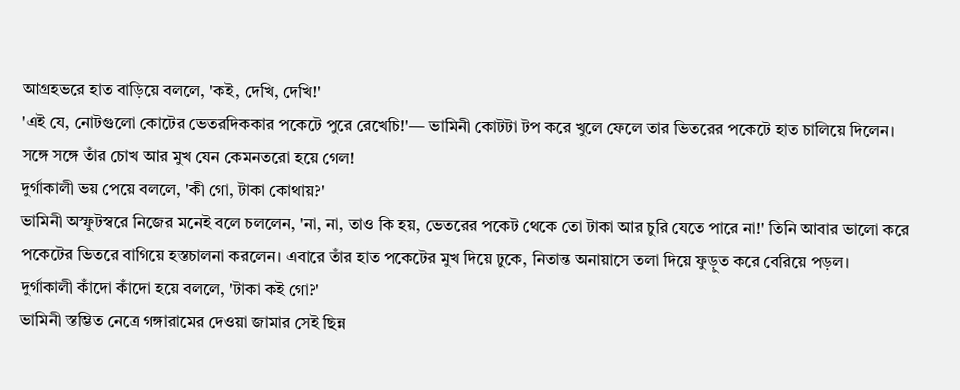আগ্রহভরে হাত বাড়িয়ে বললে, 'কই, দেখি, দেখি!'
'এই যে, নোটগুলো কোটের ভেতরদিককার পকেটে পুরে রেখেচি!'— ভামিনী কোটটা টপ করে খুলে ফেলে তার ভিতরের পকেটে হাত চালিয়ে দিলেন।
সঙ্গে সঙ্গে তাঁর চোখ আর মুখ যেন কেমনতরো হয়ে গেল!
দুর্গাকালী ভয় পেয়ে বললে, 'কী গো, টাকা কোথায়?'
ভামিনী অস্ফুটস্বরে নিজের মনেই বলে চললেন, 'না, না, তাও কি হয়, ভেতরের পকেট থেকে তো টাকা আর চুরি যেতে পারে না!' তিনি আবার ভালো করে পকেটের ভিতরে বাগিয়ে হস্তচালনা করলেন। এবারে তাঁর হাত পকেটের মুখ দিয়ে ঢুকে, নিতান্ত অনায়াসে তলা দিয়ে ফুড়ুত করে বেরিয়ে পড়ল।
দুর্গাকালী কাঁদো কাঁদো হয়ে বললে, 'টাকা কই গো?'
ভামিনী স্তম্ভিত নেত্রে গঙ্গারামের দেওয়া জামার সেই ছিন্ন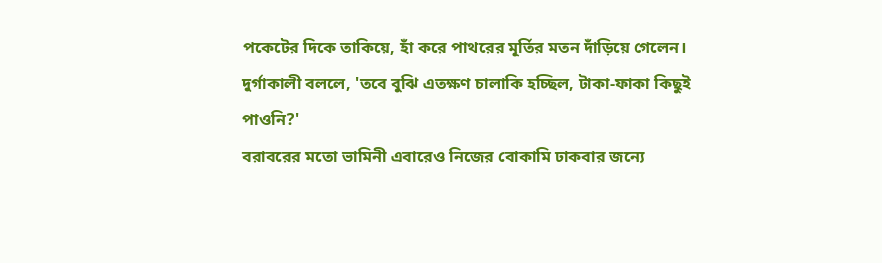পকেটের দিকে তাকিয়ে, হাঁ করে পাথরের মূর্তির মতন দাঁড়িয়ে গেলেন।
দুর্গাকালী বললে, 'তবে বুঝি এতক্ষণ চালাকি হচ্ছিল, টাকা-ফাকা কিছুই পাওনি?'
বরাবরের মতো ভামিনী এবারেও নিজের বোকামি ঢাকবার জন্যে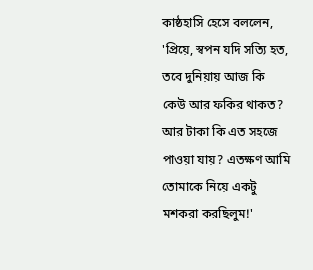কাষ্ঠহাসি হেসে বললেন, 'প্রিয়ে, স্বপন যদি সত্যি হত, তবে দুনিয়ায় আজ কি কেউ আর ফকির থাকত? আর টাকা কি এত সহজে পাওয়া যায়? এতক্ষণ আমি তোমাকে নিয়ে একটু মশকরা করছিলুম!'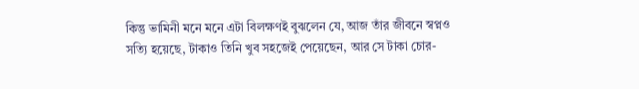কিন্তু ভামিনী মনে মনে এটা বিলক্ষণই বুঝলেন যে, আজ তাঁর জীবনে স্বপ্নও সত্যি হয়েছে, টাকাও তিনি খুব সহজেই পেয়েছেন, আর সে টাকা চোর-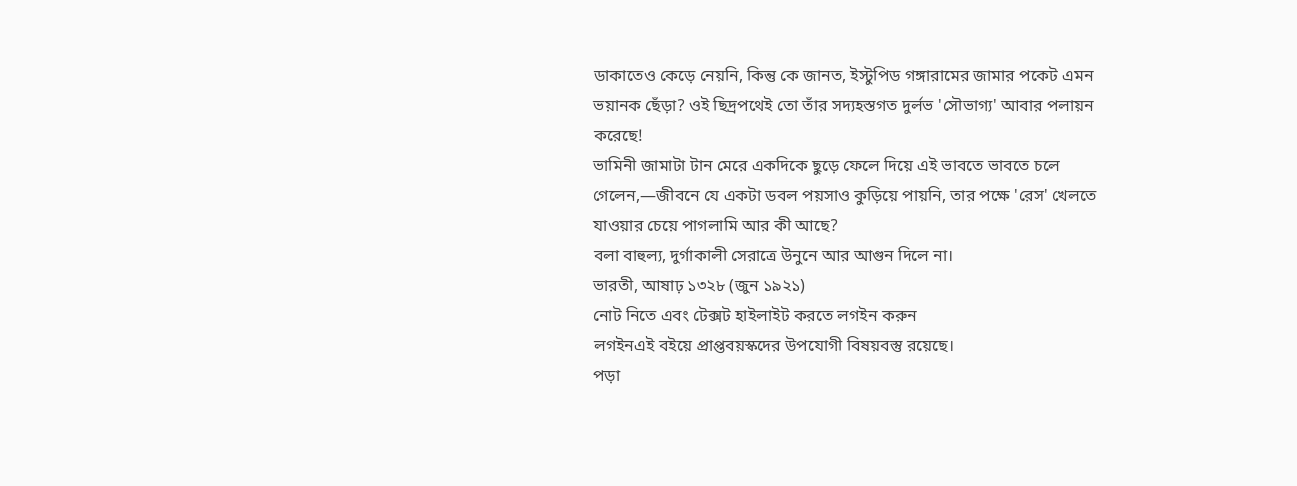ডাকাতেও কেড়ে নেয়নি, কিন্তু কে জানত, ইস্টুপিড গঙ্গারামের জামার পকেট এমন ভয়ানক ছেঁড়া? ওই ছিদ্রপথেই তো তাঁর সদ্যহস্তগত দুর্লভ 'সৌভাগ্য' আবার পলায়ন করেছে!
ভামিনী জামাটা টান মেরে একদিকে ছুড়ে ফেলে দিয়ে এই ভাবতে ভাবতে চলে গেলেন,—জীবনে যে একটা ডবল পয়সাও কুড়িয়ে পায়নি, তার পক্ষে 'রেস' খেলতে যাওয়ার চেয়ে পাগলামি আর কী আছে?
বলা বাহুল্য, দুর্গাকালী সেরাত্রে উনুনে আর আগুন দিলে না।
ভারতী, আষাঢ় ১৩২৮ (জুন ১৯২১)
নোট নিতে এবং টেক্সট হাইলাইট করতে লগইন করুন
লগইনএই বইয়ে প্রাপ্তবয়স্কদের উপযোগী বিষয়বস্তু রয়েছে।
পড়া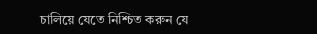চালিয়ে যেতে নিশ্চিত করুন যে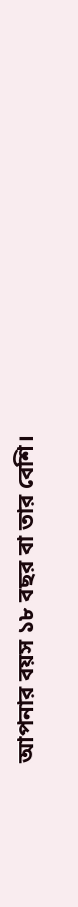আপনার বয়স ১৮ বছর বা তার বেশি।